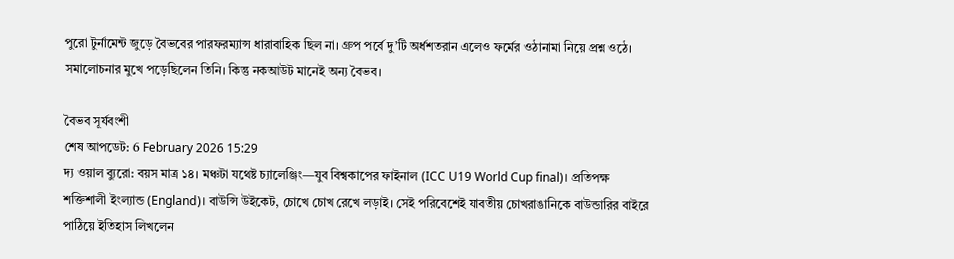পুরো টুর্নামেন্ট জুড়ে বৈভবের পারফরম্যান্স ধারাবাহিক ছিল না। গ্রুপ পর্বে দু’টি অর্ধশতরান এলেও ফর্মের ওঠানামা নিয়ে প্রশ্ন ওঠে। সমালোচনার মুখে পড়েছিলেন তিনি। কিন্তু নকআউট মানেই অন্য বৈভব।

বৈভব সূর্যবংশী
শেষ আপডেট: 6 February 2026 15:29
দ্য ওয়াল ব্যুরো: বয়স মাত্র ১৪। মঞ্চটা যথেষ্ট চ্যালেঞ্জিং—যুব বিশ্বকাপের ফাইনাল (ICC U19 World Cup final)। প্রতিপক্ষ শক্তিশালী ইংল্যান্ড (England)। বাউন্সি উইকেট, চোখে চোখ রেখে লড়াই। সেই পরিবেশেই যাবতীয় চোখরাঙানিকে বাউন্ডারির বাইরে পাঠিয়ে ইতিহাস লিখলেন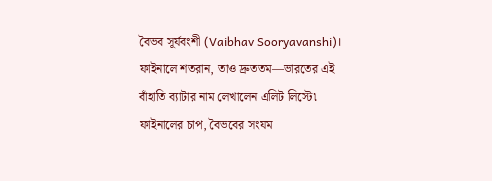বৈভব সূর্যবংশী (Vaibhav Sooryavanshi)। ফাইনালে শতরান, তাও দ্রুততম—ভারতের এই বাঁহাতি ব্যাটার নাম লেখালেন এলিট লিস্টে৷
ফাইনালের চাপ, বৈভবের সংযম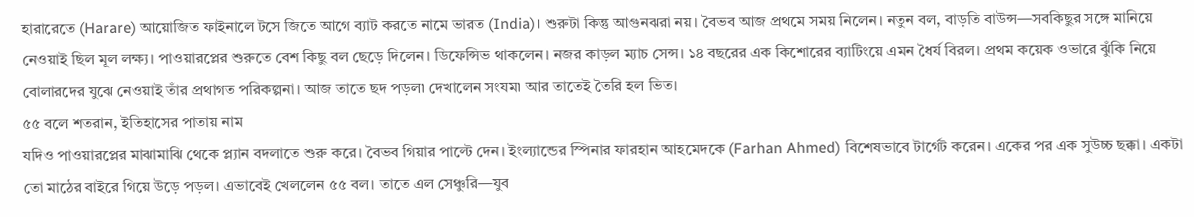হারারেতে (Harare) আয়োজিত ফাইনালে টসে জিতে আগে ব্যাট করতে নামে ভারত (India)। শুরুটা কিন্তু আগুনঝরা নয়। বৈভব আজ প্রথমে সময় নিলেন। নতুন বল, বাড়তি বাউন্স—সবকিছুর সঙ্গে মানিয়ে নেওয়াই ছিল মূল লক্ষ্য। পাওয়ারপ্লের শুরুতে বেশ কিছু বল ছেড়ে দিলেন। ডিফেন্সিভ থাকলেন। নজর কাড়ল ম্যাচ সেন্স। ১৪ বছরের এক কিশোরের ব্যাটিংয়ে এমন ধৈর্য বিরল। প্রথম কয়েক ওভারে ঝুঁকি নিয়ে বোলারদের যুঝে নেওয়াই তাঁর প্রথাগত পরিকল্পনা। আজ তাতে ছদ পড়ল৷ দেখালেন সংযম৷ আর তাতেই তৈরি হল ভিত।
৫৫ বলে শতরান, ইতিহাসের পাতায় নাম
যদিও পাওয়ারপ্লের মাঝামাঝি থেকে প্ল্যান বদলাতে শুরু করে। বৈভব গিয়ার পাল্টে দেন। ইংল্যান্ডের স্পিনার ফারহান আহমেদকে (Farhan Ahmed) বিশেষভাবে টার্গেট করেন। একের পর এক সুউচ্চ ছক্কা। একটা তো মাঠের বাইরে গিয়ে উড়ে পড়ল। এভাবেই খেললেন ৫৫ বল। তাতে এল সেঞ্চুরি—যুব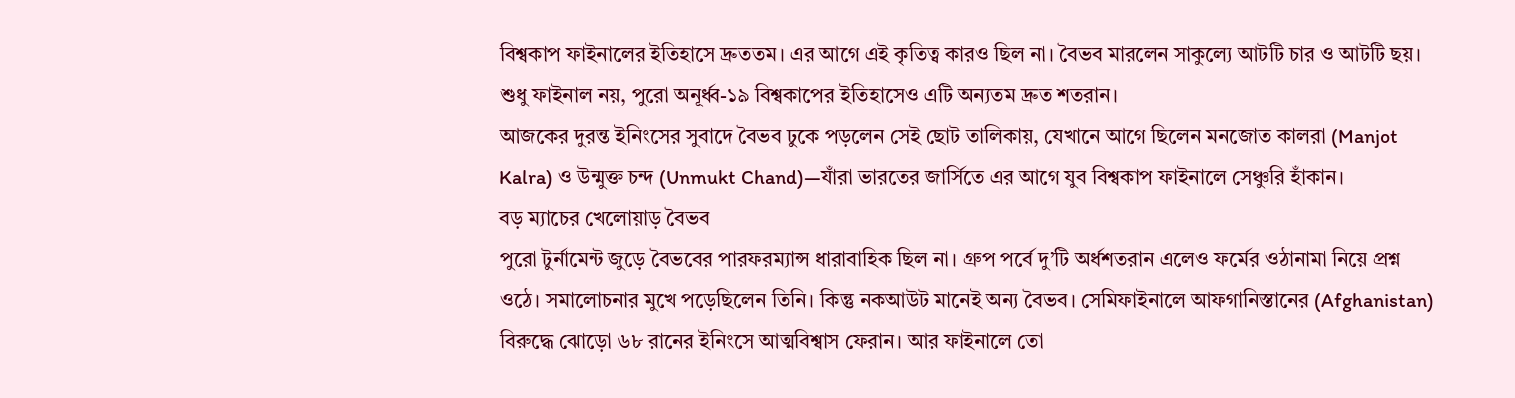বিশ্বকাপ ফাইনালের ইতিহাসে দ্রুততম। এর আগে এই কৃতিত্ব কারও ছিল না। বৈভব মারলেন সাকুল্যে আটটি চার ও আটটি ছয়। শুধু ফাইনাল নয়, পুরো অনূর্ধ্ব-১৯ বিশ্বকাপের ইতিহাসেও এটি অন্যতম দ্রুত শতরান।
আজকের দুরন্ত ইনিংসের সুবাদে বৈভব ঢুকে পড়লেন সেই ছোট তালিকায়, যেখানে আগে ছিলেন মনজোত কালরা (Manjot Kalra) ও উন্মুক্ত চন্দ (Unmukt Chand)—যাঁরা ভারতের জার্সিতে এর আগে যুব বিশ্বকাপ ফাইনালে সেঞ্চুরি হাঁকান।
বড় ম্যাচের খেলোয়াড় বৈভব
পুরো টুর্নামেন্ট জুড়ে বৈভবের পারফরম্যান্স ধারাবাহিক ছিল না। গ্রুপ পর্বে দু’টি অর্ধশতরান এলেও ফর্মের ওঠানামা নিয়ে প্রশ্ন ওঠে। সমালোচনার মুখে পড়েছিলেন তিনি। কিন্তু নকআউট মানেই অন্য বৈভব। সেমিফাইনালে আফগানিস্তানের (Afghanistan) বিরুদ্ধে ঝোড়ো ৬৮ রানের ইনিংসে আত্মবিশ্বাস ফেরান। আর ফাইনালে তো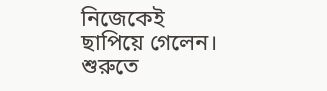নিজেকেই ছাপিয়ে গেলেন। শুরুতে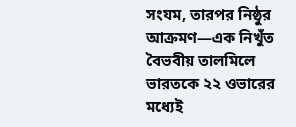সংযম, তারপর নিষ্ঠুর আক্রমণ—এক নিখুঁত বৈভবীয় তালমিলে ভারতকে ২২ ওভারের মধ্যেই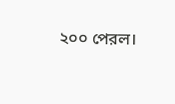২০০ পেরল।